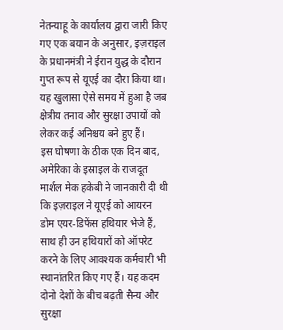नेतन्याहू के कार्यालय द्वारा जारी किए गए एक बयान के अनुसार, इज़राइल के प्रधानमंत्री ने ईरान युद्ध के दौरान गुप्त रूप से यूएई का दौरा किया था। यह खुलासा ऐसे समय में हुआ है जब क्षेत्रीय तनाव और सुरक्षा उपायों को लेकर कई अनिश्चय बने हुए हैं।
इस घोषणा के ठीक एक दिन बाद, अमेरिका के इस्राइल के राजदूत मार्शल मेक हकेबी ने जानकारी दी थी कि इज़राइल ने यूएई को आयरन डोम एयर-डिफेंस हथियार भेजे हैं, साथ ही उन हथियारों को ऑपरेट करने के लिए आवश्यक कर्मचारी भी स्थानांतरित किए गए हैं। यह कदम दोनो देशों के बीच बढ़ती सैन्य और सुरक्षा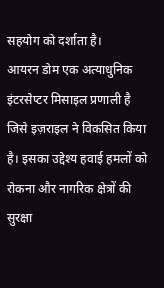सहयोग को दर्शाता है।
आयरन डोम एक अत्याधुनिक इंटरसेप्टर मिसाइल प्रणाली है जिसे इज़राइल ने विकसित किया है। इसका उद्देश्य हवाई हमलों को रोकना और नागरिक क्षेत्रों की सुरक्षा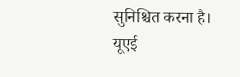सुनिश्चित करना है। यूएई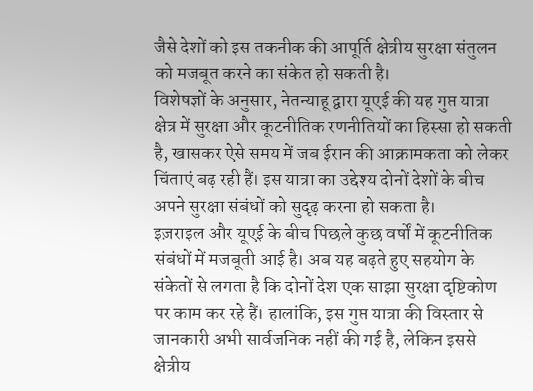जैसे देशों को इस तकनीक की आपूर्ति क्षेत्रीय सुरक्षा संतुलन को मजबूत करने का संकेत हो सकती है।
विशेषज्ञों के अनुसार, नेतन्याहू द्वारा यूएई की यह गुप्त यात्रा क्षेत्र में सुरक्षा और कूटनीतिक रणनीतियों का हिस्सा हो सकती है, खासकर ऐसे समय में जब ईरान की आक्रामकता को लेकर चिंताएं बढ़ रही हैं। इस यात्रा का उद्देश्य दोनों देशों के बीच अपने सुरक्षा संबंधों को सुदृढ़ करना हो सकता है।
इज़राइल और यूएई के बीच पिछले कुछ वर्षों में कूटनीतिक संबंधों में मजबूती आई है। अब यह बढ़ते हुए सहयोग के संकेतों से लगता है कि दोनों देश एक साझा सुरक्षा दृष्टिकोण पर काम कर रहे हैं। हालांकि, इस गुप्त यात्रा की विस्तार से जानकारी अभी सार्वजनिक नहीं की गई है, लेकिन इससे क्षेत्रीय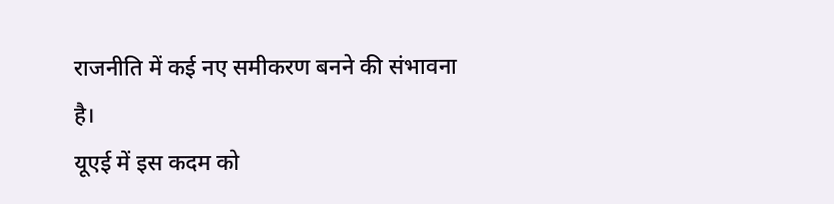राजनीति में कई नए समीकरण बनने की संभावना है।
यूएई में इस कदम को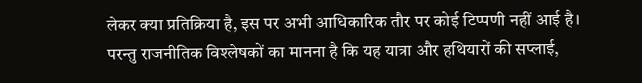लेकर क्या प्रतिक्रिया है, इस पर अभी आधिकारिक तौर पर कोई टिप्पणी नहीं आई है। परन्तु राजनीतिक विश्लेषकों का मानना है कि यह यात्रा और हथियारों की सप्लाई,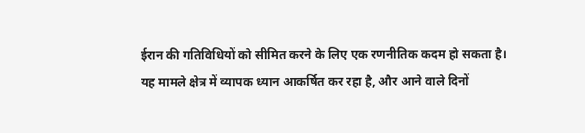ईरान की गतिविधियों को सीमित करने के लिए एक रणनीतिक कदम हो सकता है।
यह मामले क्षेत्र में व्यापक ध्यान आकर्षित कर रहा है, और आने वाले दिनों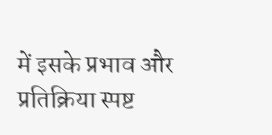में इसके प्रभाव और प्रतिक्रिया स्पष्ट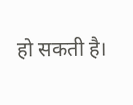हो सकती है।